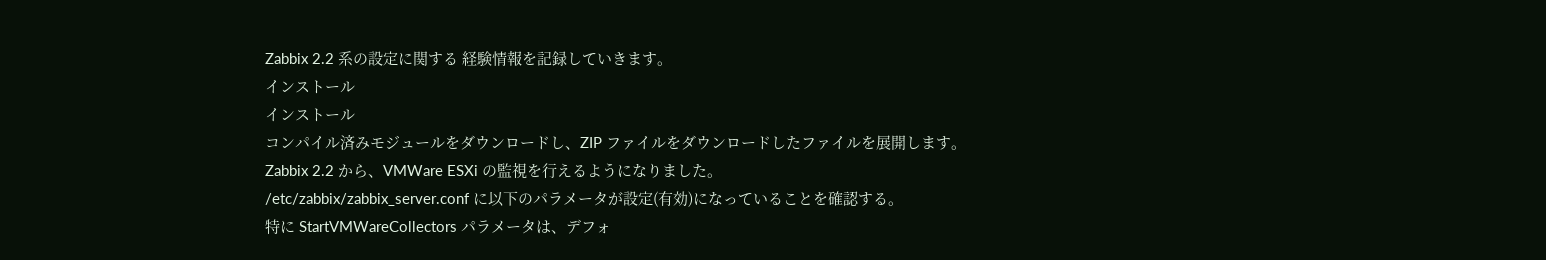Zabbix 2.2 系の設定に関する 経験情報を記録していきます。
インストール
インストール
コンパイル済みモジュールをダウンロードし、ZIP ファイルをダウンロードしたファイルを展開します。
Zabbix 2.2 から、VMWare ESXi の監視を行えるようになりました。
/etc/zabbix/zabbix_server.conf に以下のパラメータが設定(有効)になっていることを確認する。
特に StartVMWareCollectors パラメータは、デフォ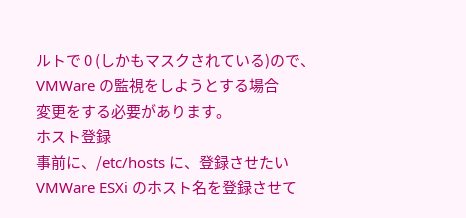ルトで 0 (しかもマスクされている)ので、VMWare の監視をしようとする場合
変更をする必要があります。
ホスト登録
事前に、/etc/hosts に、登録させたいVMWare ESXi のホスト名を登録させて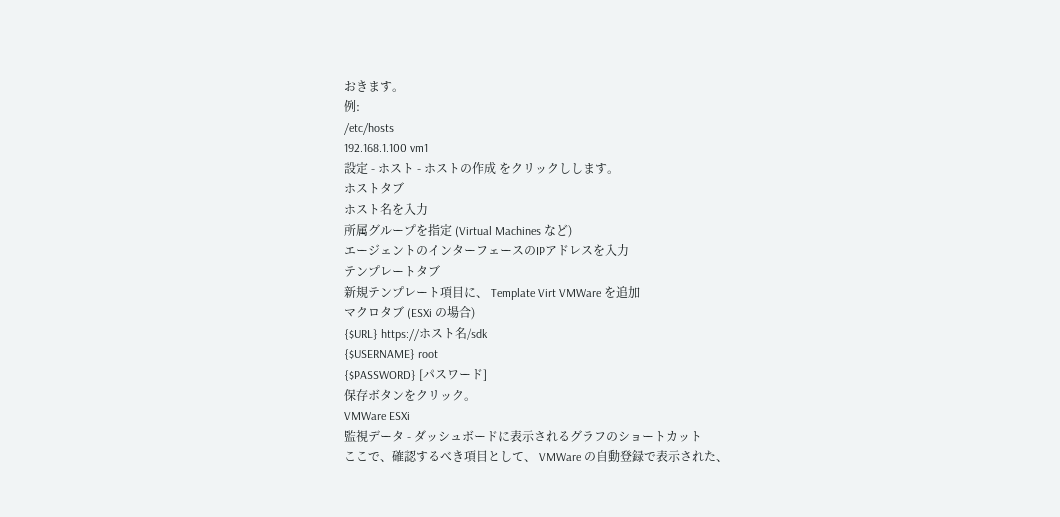おきます。
例:
/etc/hosts
192.168.1.100 vm1
設定 - ホスト - ホストの作成 をクリックしします。
ホストタブ
ホスト名を入力
所属グループを指定 (Virtual Machines など)
エージェントのインターフェースのIPアドレスを入力
テンプレートタブ
新規テンプレート項目に、 Template Virt VMWare を追加
マクロタブ (ESXi の場合)
{$URL} https://ホスト名/sdk
{$USERNAME} root
{$PASSWORD} [パスワード]
保存ボタンをクリック。
VMWare ESXi
監視データ - ダッシュボードに表示されるグラフのショートカット
ここで、確認するべき項目として、 VMWare の自動登録で表示された、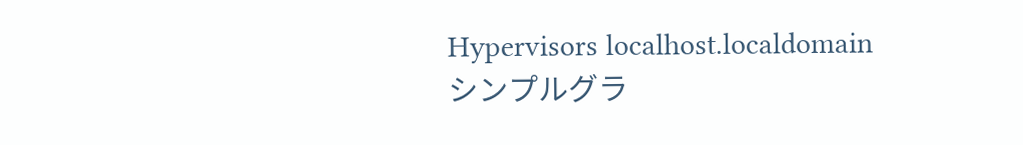Hypervisors localhost.localdomain
シンプルグラ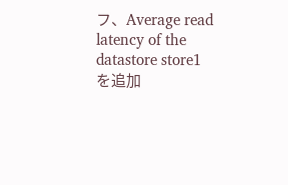フ、Average read latency of the datastore store1
を追加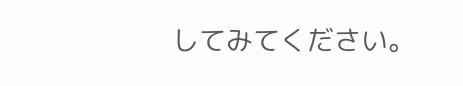してみてください。